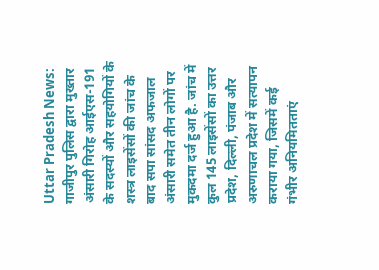Uttar Pradesh News: गाजीपुर पुलिस द्वारा मुख्तार अंसारी गिरोह आईएस-191 के सदस्यों और सहयोगियों के शस्त्र लाइसेंसों की जांच के बाद सपा सांसद अफजाल अंसारी समेत तीन लोगों पर मुकदमा दर्ज हुआ है. जांच में कुल 145 लाइसेंसों का उत्तर प्रदेश, दिल्ली, पंजाब और अरुणाचल प्रदेश में सत्यापन कराया गया, जिसमें कई गंभीर अनियमितताएं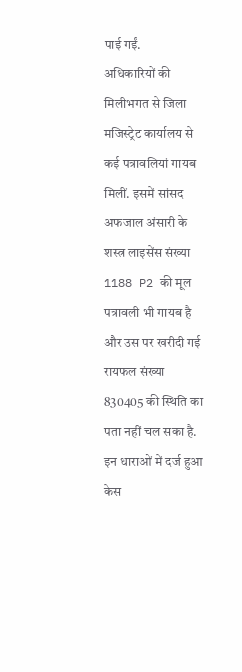पाई गईं.
अधिकारियों की मिलीभगत से जिला मजिस्ट्रेट कार्यालय से कई पत्रावलियां गायब मिलीं. इसमें सांसद अफजाल अंसारी के शस्त्र लाइसेंस संख्या 1188 P2 की मूल पत्रावली भी गायब है और उस पर खरीदी गई रायफल संख्या 830405 की स्थिति का पता नहीं चल सका है.
इन धाराओं में दर्ज हुआ केस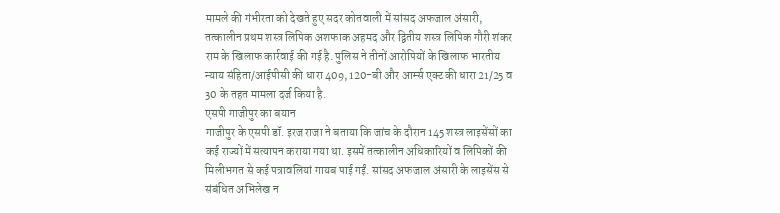मामले की गंभीरता को देखते हुए सदर कोतवाली में सांसद अफजाल अंसारी, तत्कालीन प्रथम शस्त्र लिपिक अशफाक अहमद और द्वितीय शस्त्र लिपिक गौरी शंकर राम के खिलाफ कार्रवाई की गई है. पुलिस ने तीनों आरोपियों के खिलाफ भारतीय न्याय संहिता/आईपीसी की धारा 409, 120-बी और आर्म्स एक्ट की धारा 21/25 व 30 के तहत मामला दर्ज किया है.
एसपी गाजीपुर का बयान
गाजीपुर के एसपी डॉ. इरज राजा ने बताया कि जांच के दौरान 145 शस्त्र लाइसेंसों का कई राज्यों में सत्यापन कराया गया था. इसमें तत्कालीन अधिकारियों व लिपिकों की मिलीभगत से कई पत्रावलियां गायब पाई गईं. सांसद अफजाल अंसारी के लाइसेंस से संबंधित अभिलेख न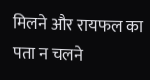मिलने और रायफल का पता न चलने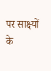पर साक्ष्यों के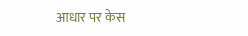आधार पर केस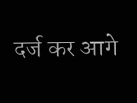दर्ज कर आगे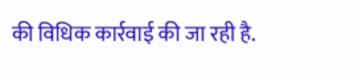की विधिक कार्रवाई की जा रही है.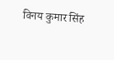विनय कुमार सिंह